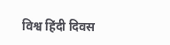विश्व हिंदी दिवस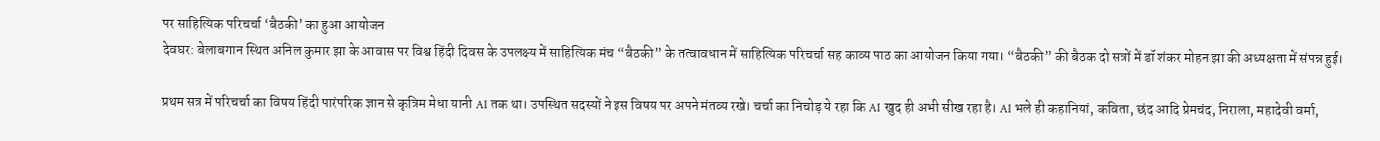पर साहित्यिक परिचर्चा ‘बैठकी’ का हुआ आयोजन
देवघर: बेलाबगान स्थित अनिल कुमार झा के आवास पर विश्व हिंदी दिवस के उपलक्ष्य में साहित्यिक मंच “बैठकी” के तत्वावधान में साहित्यिक परिचर्चा सह काव्य पाठ का आयोजन किया गया। “बैठकी” की बैठक दो सत्रों में डॉ शंकर मोहन झा की अध्यक्षता में संपन्न हुई।

प्रथम सत्र में परिचर्चा का विषय हिंदी पारंपरिक ज्ञान से कृत्रिम मेधा यानी AI तक था। उपस्थित सदस्यों ने इस विषय पर अपने मंतव्य रखे। चर्चा का निचोड़ ये रहा कि AI खुद ही अभी सीख रहा है। AI भले ही कहानियां, कविता, छंद आदि प्रेमचंद, निराला, महादेवी वर्मा,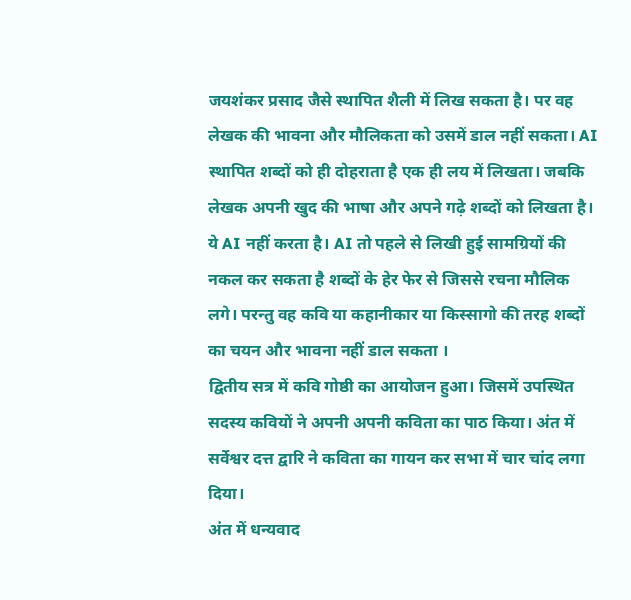जयशंकर प्रसाद जैसे स्थापित शैली में लिख सकता है। पर वह लेखक की भावना और मौलिकता को उसमें डाल नहीं सकता। AI स्थापित शब्दों को ही दोहराता है एक ही लय में लिखता। जबकि लेखक अपनी खुद की भाषा और अपने गढ़े शब्दों को लिखता है। ये AI नहीं करता है। AI तो पहले से लिखी हुई सामग्रियों की नकल कर सकता है शब्दों के हेर फेर से जिससे रचना मौलिक लगे। परन्तु वह कवि या कहानीकार या किस्सागो की तरह शब्दों का चयन और भावना नहीं डाल सकता ।
द्वितीय सत्र में कवि गोष्ठी का आयोजन हुआ। जिसमें उपस्थित सदस्य कवियों ने अपनी अपनी कविता का पाठ किया। अंत में सर्वेश्वर दत्त द्वारि ने कविता का गायन कर सभा में चार चांद लगा दिया।
अंत में धन्यवाद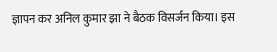ज्ञापन कर अनिल कुमार झा ने बैठक विसर्जन किया। इस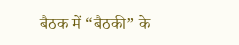बैठक में “बैठकी” के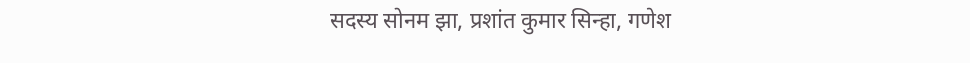सदस्य सोनम झा, प्रशांत कुमार सिन्हा, गणेश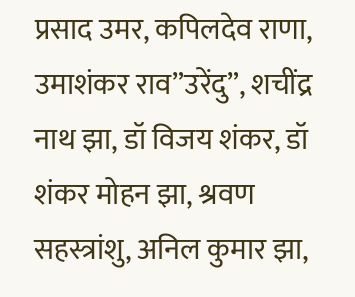प्रसाद उमर, कपिलदेव राणा, उमाशंकर राव”उरेंदु”, शचींद्र नाथ झा, डॉ विजय शंकर, डॉ शंकर मोहन झा, श्रवण सहस्त्रांशु, अनिल कुमार झा,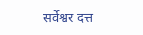सर्वेश्वर दत्त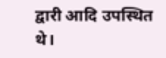द्वारी आदि उपस्थित थे।